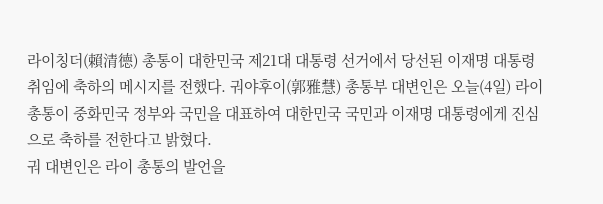라이칭더(賴清德) 총통이 대한민국 제21대 대통령 선거에서 당선된 이재명 대통령 취임에 축하의 메시지를 전했다. 궈야후이(郭雅慧) 총통부 대변인은 오늘(4일) 라이 총통이 중화민국 정부와 국민을 대표하여 대한민국 국민과 이재명 대통령에게 진심으로 축하를 전한다고 밝혔다.
궈 대변인은 라이 총통의 발언을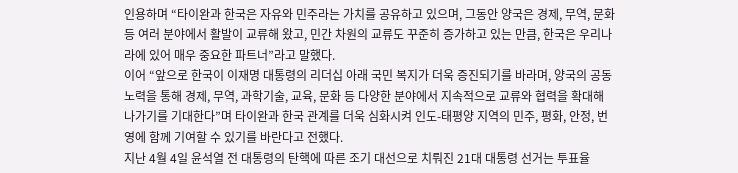인용하며 “타이완과 한국은 자유와 민주라는 가치를 공유하고 있으며, 그동안 양국은 경제, 무역, 문화 등 여러 분야에서 활발이 교류해 왔고, 민간 차원의 교류도 꾸준히 증가하고 있는 만큼, 한국은 우리나라에 있어 매우 중요한 파트너”라고 말했다.
이어 “앞으로 한국이 이재명 대통령의 리더십 아래 국민 복지가 더욱 증진되기를 바라며, 양국의 공동 노력을 통해 경제, 무역, 과학기술, 교육, 문화 등 다양한 분야에서 지속적으로 교류와 협력을 확대해 나가기를 기대한다”며 타이완과 한국 관계를 더욱 심화시켜 인도-태평양 지역의 민주, 평화, 안정, 번영에 함께 기여할 수 있기를 바란다고 전했다.
지난 4월 4일 윤석열 전 대통령의 탄핵에 따른 조기 대선으로 치뤄진 21대 대통령 선거는 투표율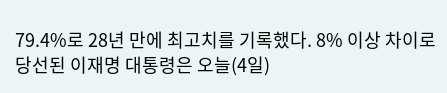79.4%로 28년 만에 최고치를 기록했다. 8% 이상 차이로 당선된 이재명 대통령은 오늘(4일)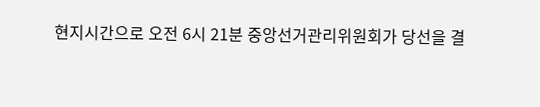현지시간으로 오전 6시 21분 중앙선거관리위원회가 당선을 결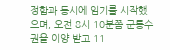정함과 동시에 임기를 시작했으며, 오전 8시 10분쯤 군통수권을 이양 받고 11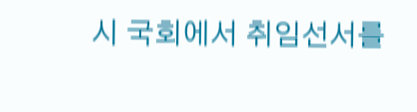시 국회에서 취임선서를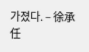가졌다. – 徐承任